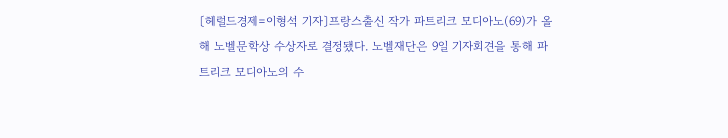〔헤럴드경제=이형석 기자〕프랑스출신 작가 파트리크 모디아노(69)가 올해 노벨문학상 수상자로 결정됐다. 노벨재단은 9일 기자회견을 통해 파트리크 모디아노의 수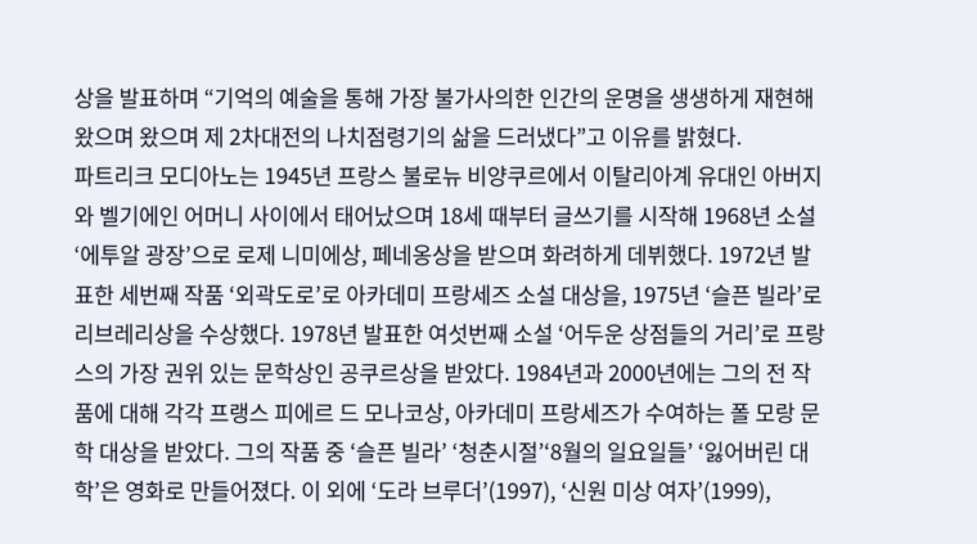상을 발표하며 “기억의 예술을 통해 가장 불가사의한 인간의 운명을 생생하게 재현해왔으며 왔으며 제 2차대전의 나치점령기의 삶을 드러냈다”고 이유를 밝혔다.
파트리크 모디아노는 1945년 프랑스 불로뉴 비양쿠르에서 이탈리아계 유대인 아버지와 벨기에인 어머니 사이에서 태어났으며 18세 때부터 글쓰기를 시작해 1968년 소설 ‘에투알 광장’으로 로제 니미에상, 페네옹상을 받으며 화려하게 데뷔했다. 1972년 발표한 세번째 작품 ‘외곽도로’로 아카데미 프랑세즈 소설 대상을, 1975년 ‘슬픈 빌라’로 리브레리상을 수상했다. 1978년 발표한 여섯번째 소설 ‘어두운 상점들의 거리’로 프랑스의 가장 권위 있는 문학상인 공쿠르상을 받았다. 1984년과 2000년에는 그의 전 작품에 대해 각각 프랭스 피에르 드 모나코상, 아카데미 프랑세즈가 수여하는 폴 모랑 문학 대상을 받았다. 그의 작품 중 ‘슬픈 빌라’ ‘청춘시절’‘8월의 일요일들’ ‘잃어버린 대학’은 영화로 만들어졌다. 이 외에 ‘도라 브루더’(1997), ‘신원 미상 여자’(1999),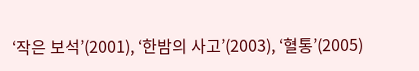‘작은 보석’(2001), ‘한밤의 사고’(2003), ‘혈통’(2005)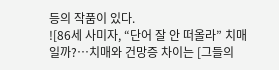등의 작품이 있다.
![86세 사미자, “단어 잘 안 떠올라” 치매 일까?…치매와 건망증 차이는 [그들의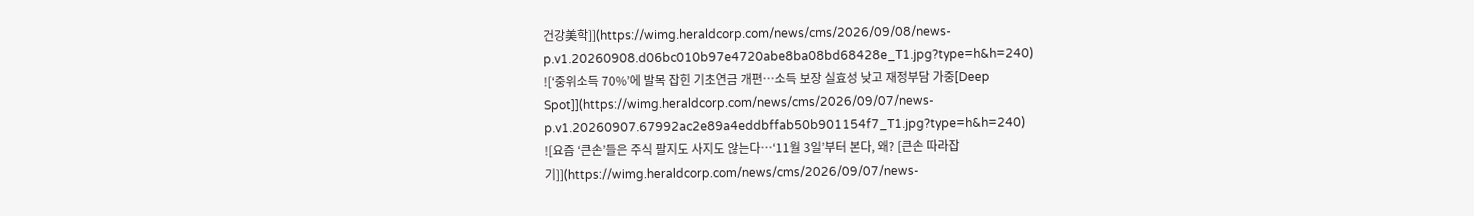건강美학]](https://wimg.heraldcorp.com/news/cms/2026/09/08/news-p.v1.20260908.d06bc010b97e4720abe8ba08bd68428e_T1.jpg?type=h&h=240)
![‘중위소득 70%’에 발목 잡힌 기초연금 개편…소득 보장 실효성 낮고 재정부담 가중[Deep Spot]](https://wimg.heraldcorp.com/news/cms/2026/09/07/news-p.v1.20260907.67992ac2e89a4eddbffab50b901154f7_T1.jpg?type=h&h=240)
![요즘 ‘큰손’들은 주식 팔지도 사지도 않는다…‘11월 3일’부터 본다, 왜? [큰손 따라잡기]](https://wimg.heraldcorp.com/news/cms/2026/09/07/news-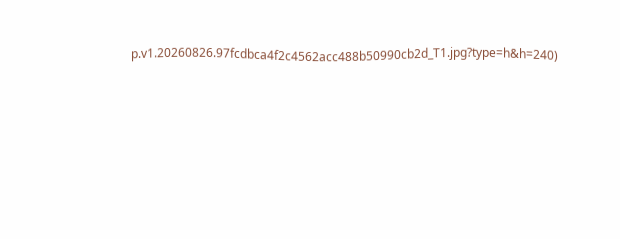p.v1.20260826.97fcdbca4f2c4562acc488b50990cb2d_T1.jpg?type=h&h=240)